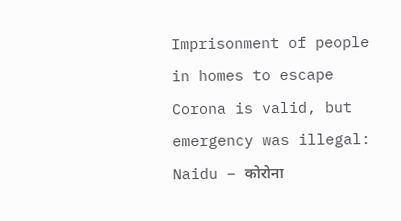Imprisonment of people in homes to escape Corona is valid, but emergency was illegal: Naidu – कोरोना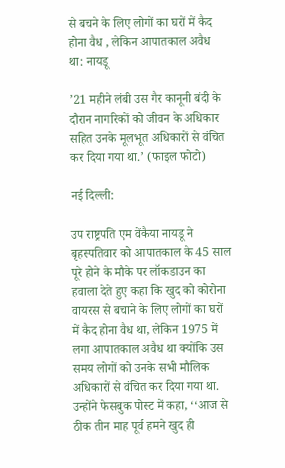से बचने के लिए लोगों का घरों में कैद होना वैध , लेकिन आपातकाल अवैध था: नायडू

’21 महीने लंबी उस गैर कानूनी बंदी के दौरान नागरिकों को जीवन के अधिकार सहित उनके मूलभूत अधिकारों से वंचित कर दिया गया था.’ (फाइल फोटो)

नई दिल्ली:

उप राष्ट्रपति एम वेंकैया नायडू ने बृहस्पतिवार को आपातकाल के 45 साल पूरे होने के मौके पर लॉकडाउन का हवाला देते हुए कहा कि खुद को कोरोना वायरस से बचाने के लिए लोगों का घरों में कैद होना वैध था, लेकिन 1975 में लगा आपातकाल अवैध था क्योंकि उस समय लोगों को उनके सभी मौलिक अधिकारों से वंचित कर दिया गया था. उन्होंने फेसबुक पोस्ट में कहा, ‘‘आज से ठीक तीन माह पूर्व हमने खुद ही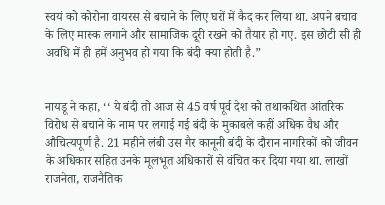स्वयं को कोरोना वायरस से बचाने के लिए घरों में कैद कर लिया था. अपने बचाव के लिए मास्क लगाने और सामाजिक दूरी रखने को तैयार हो गए. इस छोटी सी ही अवधि में ही हमें अनुभव हो गया कि बंदी क्या होती है.”


नायडू ने कहा, ‘‘ ये बंदी तो आज से 45 वर्ष पूर्व देश को तथाकथित आंतरिक विरोध से बचाने के नाम पर लगाई गई बंदी के मुकाबले कहीं अधिक वैध और औचित्यपूर्ण है. 21 महीने लंबी उस गैर कानूनी बंदी के दौरान नागरिकों को जीवन के अधिकार सहित उनके मूलभूत अधिकारों से वंचित कर दिया गया था. लाखों राजनेता, राजनैतिक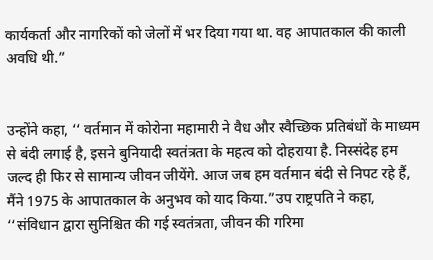कार्यकर्ता और नागरिकों को जेलों में भर दिया गया था. वह आपातकाल की काली अवधि थी.”


उन्होंने कहा, ‘‘ वर्तमान में कोरोना महामारी ने वैध और स्वैच्छिक प्रतिबंधों के माध्यम से बंदी लगाई है, इसने बुनियादी स्वतंत्रता के महत्व को दोहराया है. निस्संदेह हम जल्द ही फिर से सामान्य जीवन जीयेंगे. आज जब हम वर्तमान बंदी से निपट रहे हैं, मैंने 1975 के आपातकाल के अनुभव को याद किया.”उप राष्ट्रपति ने कहा, ‘‘संविधान द्वारा सुनिश्चित की गई स्वतंत्रता, जीवन की गरिमा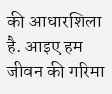की आधारशिला है. आइए हम जीवन की गरिमा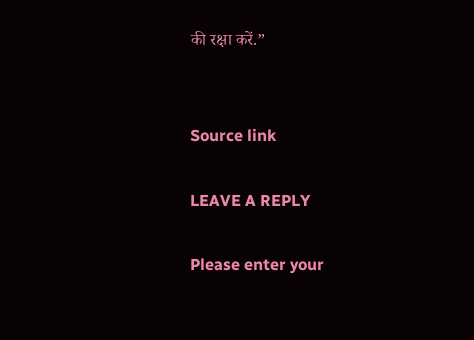की रक्षा करें.”


Source link

LEAVE A REPLY

Please enter your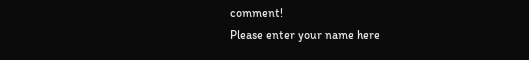comment!
Please enter your name here